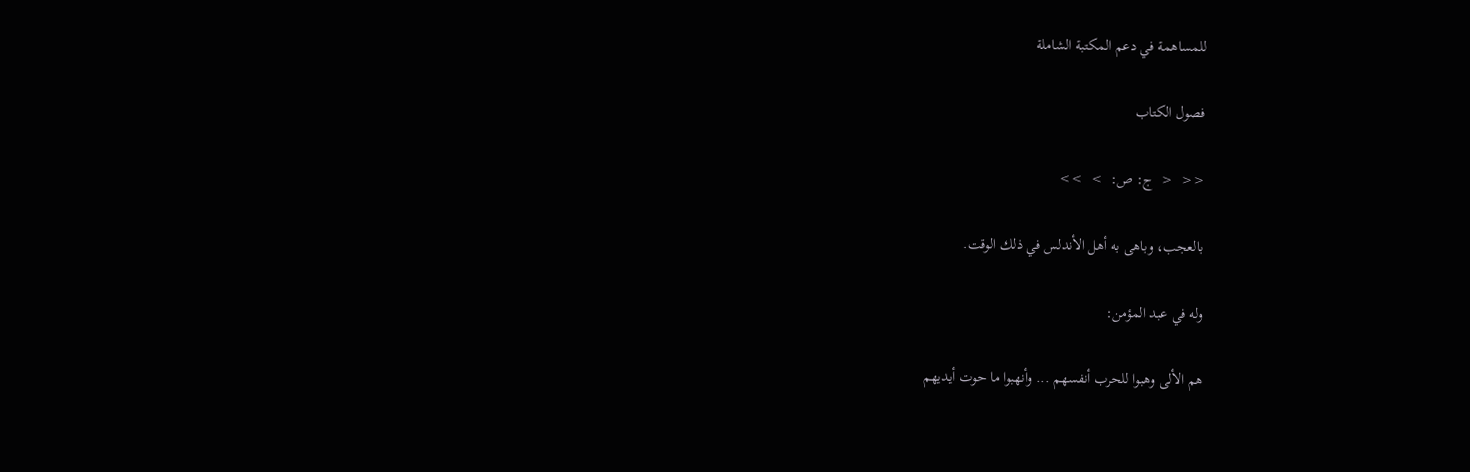للمساهمة في دعم المكتبة الشاملة

فصول الكتاب

<<  <  ج: ص:  >  >>

بالعجب، وباهى به أهل الأندلس في ذلك الوقت.

وله في عبد المؤمن:

هم الألى وهبوا للحرب أنفسهم ... وأنهبوا ما حوت أيديهم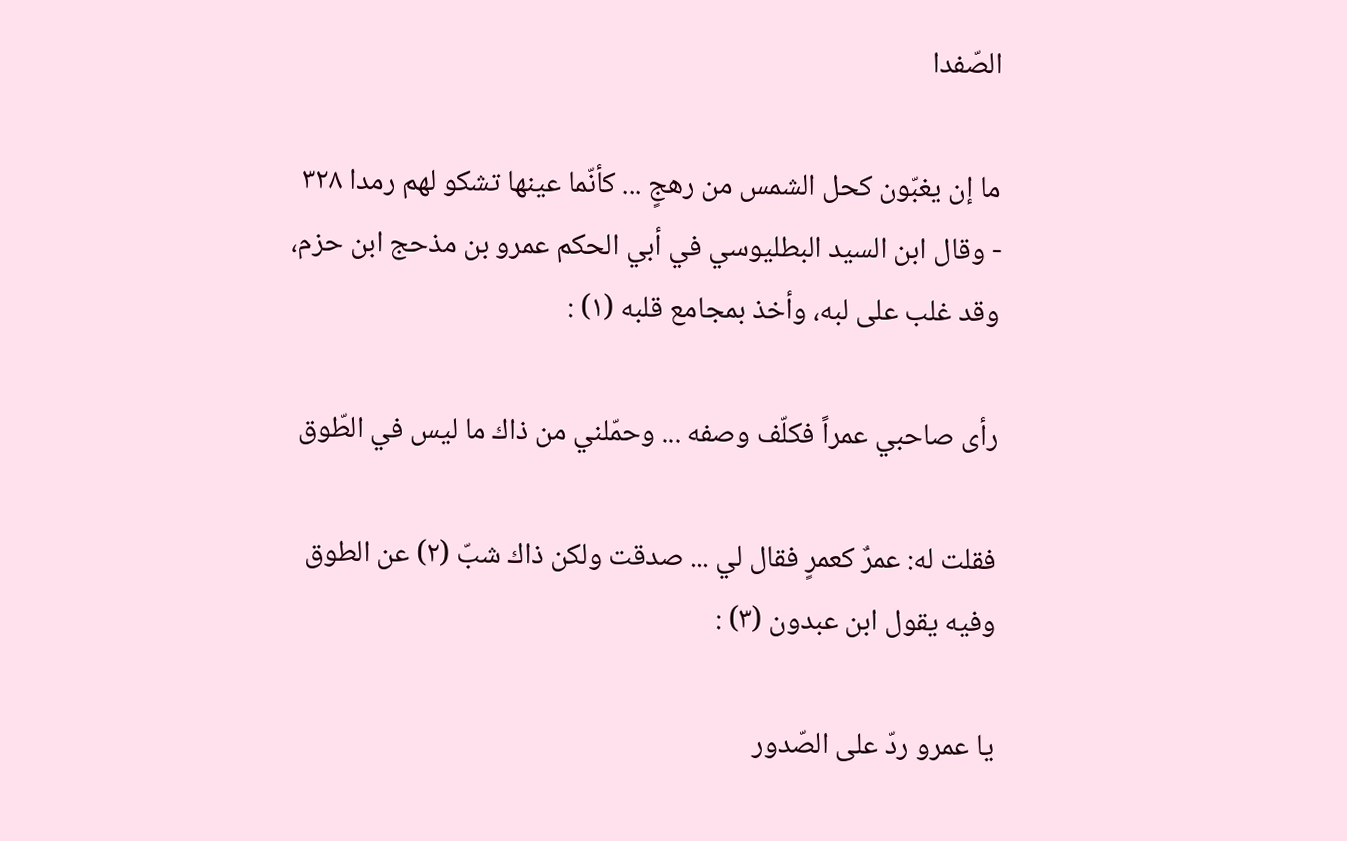الصّفدا

ما إن يغبّون كحل الشمس من رهجٍ ... كأنّما عينها تشكو لهم رمدا ٣٢٨ - وقال ابن السيد البطليوسي في أبي الحكم عمرو بن مذحج ابن حزم، وقد غلب على لبه، وأخذ بمجامع قلبه (١) :

رأى صاحبي عمراً فكلّف وصفه ... وحمّلني من ذاك ما ليس في الطّوق

فقلت له: عمرٌ كعمرٍ فقال لي ... صدقت ولكن ذاك شبّ (٢) عن الطوق وفيه يقول ابن عبدون (٣) :

يا عمرو ردّ على الصّدور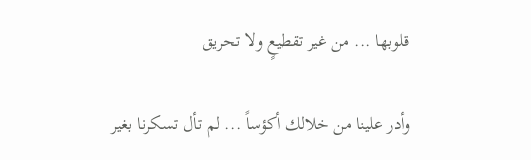قلوبها ... من غير تقطيعٍ ولا تحريق

وأدر علينا من خلالك أكؤساً ... لم تأل تسكرنا بغير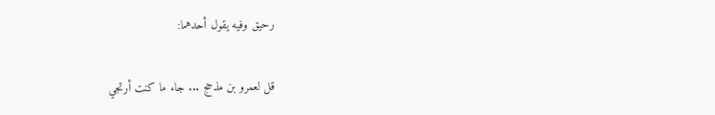رحيق وفيه يقول أحدهما:

قل لعمرو بن مذحج ... جاء ما كنت أرتجي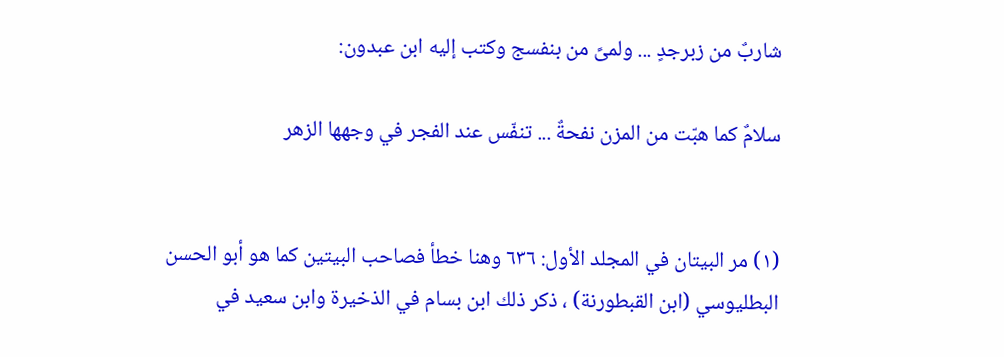شاربٌ من زبرجدٍ ... ولمىً من بنفسج وكتب إليه ابن عبدون:

سلامٌ كما هبّت من المزن نفحةٌ ... تنفّس عند الفجر في وجهها الزهر


(١) مر البيتان في المجلد الأول: ٦٣٦ وهنا خطأ فصاحب البيتين كما هو أبو الحسن البطليوسي (ابن القبطورنة) ، ذكر ذلك ابن بسام في الذخيرة وابن سعيد في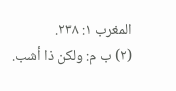المغرب ١: ٢٣٨.
(٢) ب م: ولكن ذا أشب.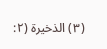(٣) الذخيرة (٢: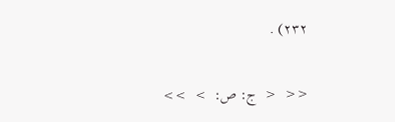٢٣٢) .

<<  <  ج: ص:  >  >>